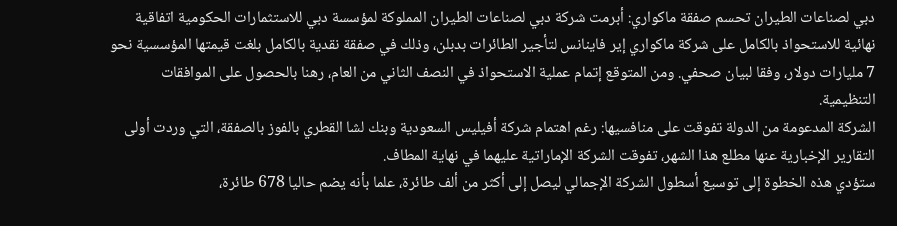دبي لصناعات الطيران تحسم صفقة ماكواري: أبرمت شركة دبي لصناعات الطيران المملوكة لمؤسسة دبي للاستثمارات الحكومية اتفاقية نهائية للاستحواذ بالكامل على شركة ماكواري إير فاينانس لتأجير الطائرات بدبلن، وذلك في صفقة نقدية بالكامل بلغت قيمتها المؤسسية نحو 7 مليارات دولار، وفقا لبيان صحفي. ومن المتوقع إتمام عملية الاستحواذ في النصف الثاني من العام، رهنا بالحصول على الموافقات التنظيمية.
الشركة المدعومة من الدولة تفوقت على منافسيها: رغم اهتمام شركة أفيليس السعودية وبنك لشا القطري بالفوز بالصفقة، التي وردت أولى التقارير الإخبارية عنها مطلع هذا الشهر، تفوقت الشركة الإماراتية عليهما في نهاية المطاف.
ستؤدي هذه الخطوة إلى توسيع أسطول الشركة الإجمالي ليصل إلى أكثر من ألف طائرة، علما بأنه يضم حاليا 678 طائرة،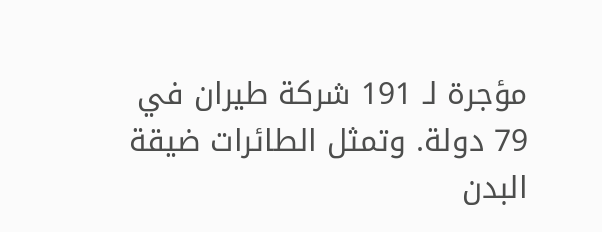مؤجرة لـ 191 شركة طيران في 79 دولة. وتمثل الطائرات ضيقة البدن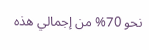نحو 70% من إجمالي هذه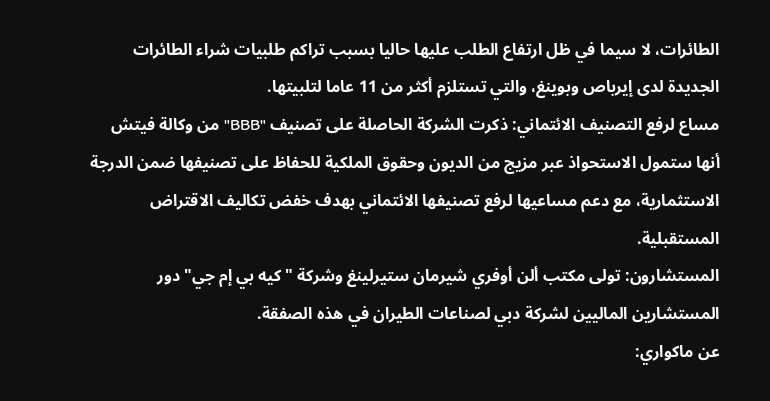الطائرات، لا سيما في ظل ارتفاع الطلب عليها حاليا بسبب تراكم طلبيات شراء الطائرات الجديدة لدى إيرباص وبوينغ، والتي تستلزم أكثر من 11 عاما لتلبيتها.
مساع لرفع التصنيف الائتماني: ذكرت الشركة الحاصلة على تصنيف "BBB" من وكالة فيتش أنها ستمول الاستحواذ عبر مزيج من الديون وحقوق الملكية للحفاظ على تصنيفها ضمن الدرجة الاستثمارية، مع دعم مساعيها لرفع تصنيفها الائتماني بهدف خفض تكاليف الاقتراض المستقبلية.
المستشارون: تولى مكتب ألن أوفري شيرمان ستيرلينغ وشركة "كيه بي إم جي" دور المستشارين الماليين لشركة دبي لصناعات الطيران في هذه الصفقة.
عن ماكواري: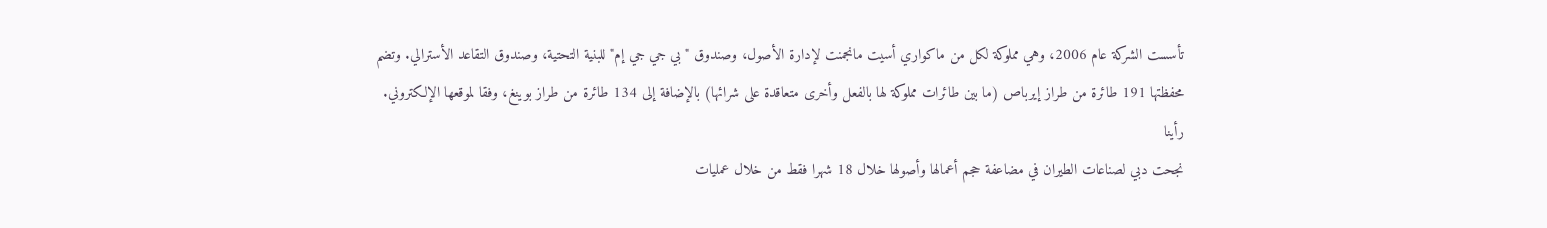تأسست الشركة عام 2006، وهي مملوكة لكل من ماكواري أسيت مانجمنت لإدارة الأصول، وصندوق "بي جي جي إم" للبنية التحتية، وصندوق التقاعد الأسترالي. وتضم محفظتها 191 طائرة من طراز إيرباص (ما بين طائرات مملوكة لها بالفعل وأخرى متعاقدة على شرائها) بالإضافة إلى 134 طائرة من طراز بوينغ، وفقا لموقعها الإلكتروني.
رأينا
نجحت دبي لصناعات الطيران في مضاعفة حجم أعمالها وأصولها خلال 18 شهرا فقط من خلال عمليات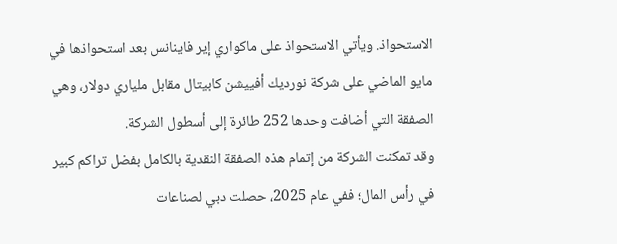الاستحواذ. ويأتي الاستحواذ على ماكواري إير فاينانس بعد استحواذها في مايو الماضي على شركة نورديك أفييشن كابيتال مقابل ملياري دولار، وهي الصفقة التي أضافت وحدها 252 طائرة إلى أسطول الشركة.
وقد تمكنت الشركة من إتمام هذه الصفقة النقدية بالكامل بفضل تراكم كبير في رأس المال؛ ففي عام 2025، حصلت دبي لصناعات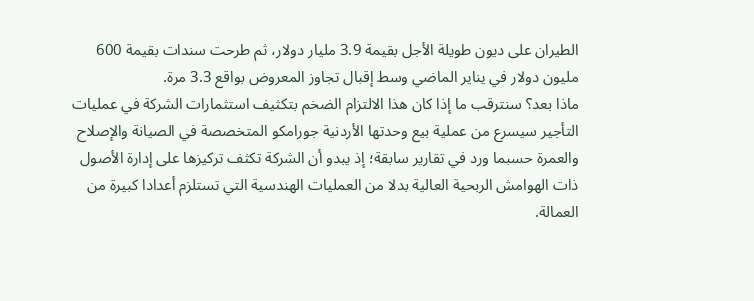الطيران على ديون طويلة الأجل بقيمة 3.9 مليار دولار، ثم طرحت سندات بقيمة 600 مليون دولار في يناير الماضي وسط إقبال تجاوز المعروض بواقع 3.3 مرة.
ماذا بعد؟ سنترقب ما إذا كان هذا الالتزام الضخم بتكثيف استثمارات الشركة في عمليات التأجير سيسرع من عملية بيع وحدتها الأردنية جورامكو المتخصصة في الصيانة والإصلاح والعمرة حسبما ورد في تقارير سابقة؛ إذ يبدو أن الشركة تكثف تركيزها على إدارة الأصول ذات الهوامش الربحية العالية بدلا من العمليات الهندسية التي تستلزم أعدادا كبيرة من العمالة.